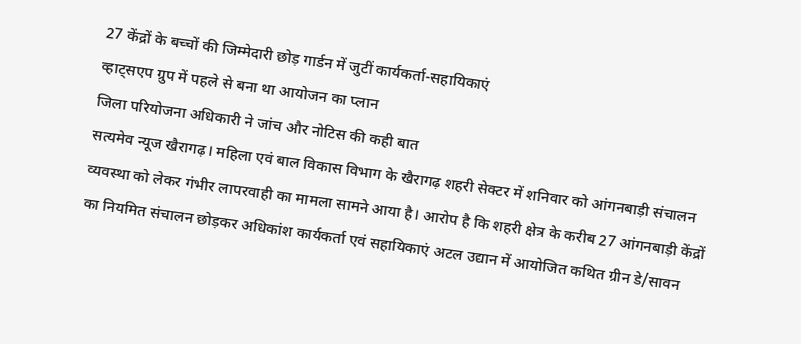27 केंद्रों के बच्चों की जिम्मेदारी छोड़ गार्डन में जुटीं कार्यकर्ता-सहायिकाएं
व्हाट्सएप ग्रुप में पहले से बना था आयोजन का प्लान
जिला परियोजना अधिकारी ने जांच और नोटिस की कही बात
सत्यमेव न्यूज खैरागढ़। महिला एवं बाल विकास विभाग के खैरागढ़ शहरी सेक्टर में शनिवार को आंगनबाड़ी संचालन व्यवस्था को लेकर गंभीर लापरवाही का मामला सामने आया है। आरोप है कि शहरी क्षेत्र के करीब 27 आंगनबाड़ी केंद्रों का नियमित संचालन छोड़कर अधिकांश कार्यकर्ता एवं सहायिकाएं अटल उद्यान में आयोजित कथित ग्रीन डे/सावन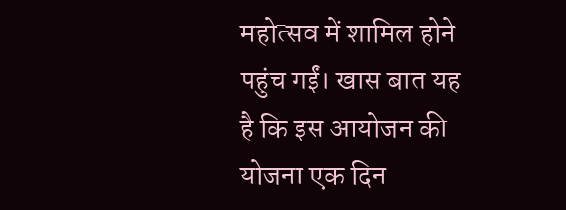महोत्सव में शामिल होने पहुंच गईं। खास बात यह है कि इस आयोजन की योजना एक दिन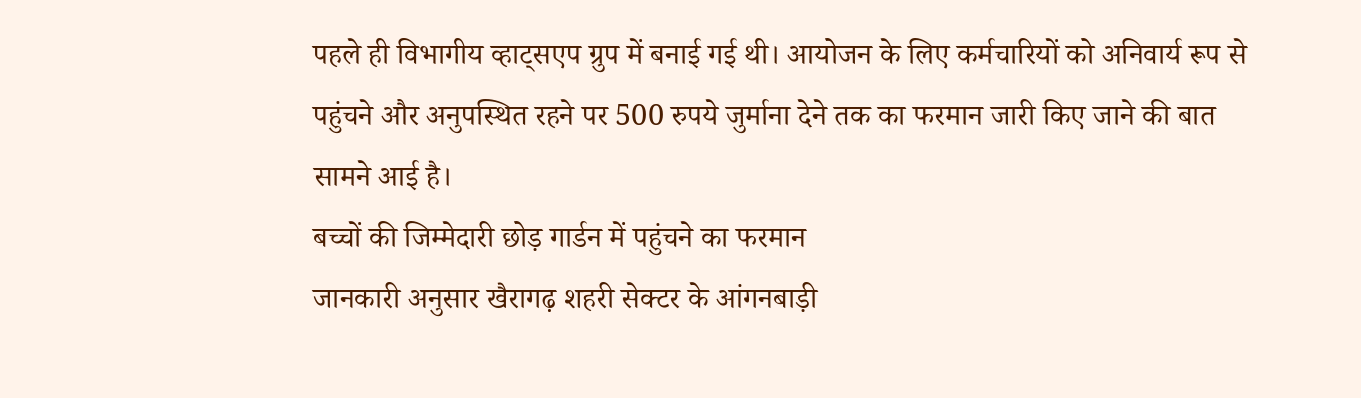पहले ही विभागीय व्हाट्सएप ग्रुप में बनाई गई थी। आयोजन के लिए कर्मचारियों को अनिवार्य रूप से पहुंचने और अनुपस्थित रहने पर 500 रुपये जुर्माना देने तक का फरमान जारी किए जाने की बात सामने आई है।
बच्चों की जिम्मेदारी छोड़ गार्डन में पहुंचने का फरमान
जानकारी अनुसार खैरागढ़ शहरी सेक्टर के आंगनबाड़ी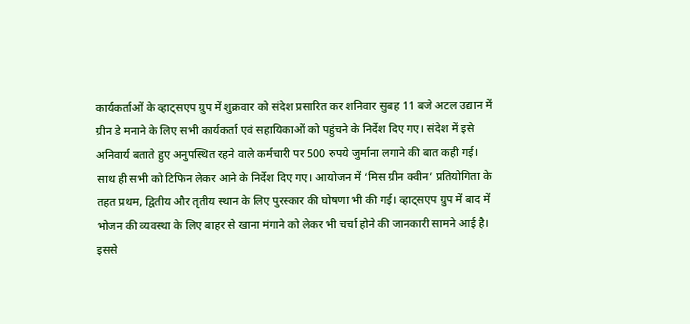कार्यकर्ताओं के व्हाट्सएप ग्रुप में शुक्रवार को संदेश प्रसारित कर शनिवार सुबह 11 बजे अटल उद्यान में ग्रीन डे मनाने के लिए सभी कार्यकर्ता एवं सहायिकाओं को पहुंचने के निर्देश दिए गए। संदेश में इसे अनिवार्य बताते हुए अनुपस्थित रहने वाले कर्मचारी पर 500 रुपये जुर्माना लगाने की बात कही गई। साथ ही सभी को टिफिन लेकर आने के निर्देश दिए गए। आयोजन में ‘मिस ग्रीन क्वीन’ प्रतियोगिता के तहत प्रथम, द्वितीय और तृतीय स्थान के लिए पुरस्कार की घोषणा भी की गई। व्हाट्सएप ग्रुप में बाद में भोजन की व्यवस्था के लिए बाहर से खाना मंगाने को लेकर भी चर्चा होने की जानकारी सामने आई है। इससे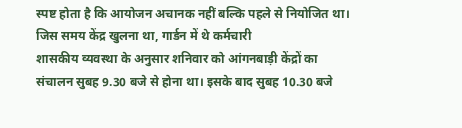स्पष्ट होता है कि आयोजन अचानक नहीं बल्कि पहले से नियोजित था।
जिस समय केंद्र खुलना था, गार्डन में थे कर्मचारी
शासकीय व्यवस्था के अनुसार शनिवार को आंगनबाड़ी केंद्रों का संचालन सुबह 9.30 बजे से होना था। इसके बाद सुबह 10.30 बजे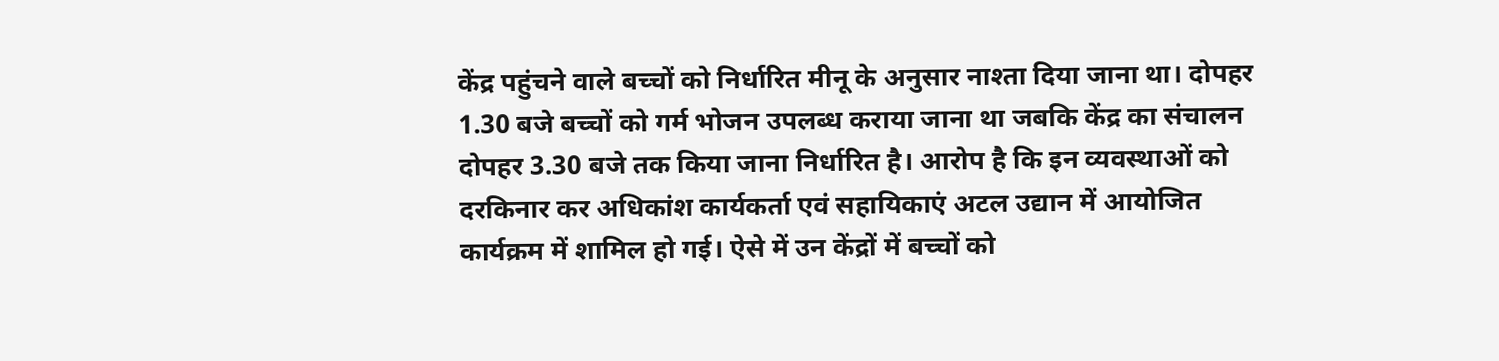केंद्र पहुंचने वाले बच्चों को निर्धारित मीनू के अनुसार नाश्ता दिया जाना था। दोपहर 1.30 बजे बच्चों को गर्म भोजन उपलब्ध कराया जाना था जबकि केंद्र का संचालन दोपहर 3.30 बजे तक किया जाना निर्धारित है। आरोप है कि इन व्यवस्थाओं को दरकिनार कर अधिकांश कार्यकर्ता एवं सहायिकाएं अटल उद्यान में आयोजित कार्यक्रम में शामिल हो गई। ऐसे में उन केंद्रों में बच्चों को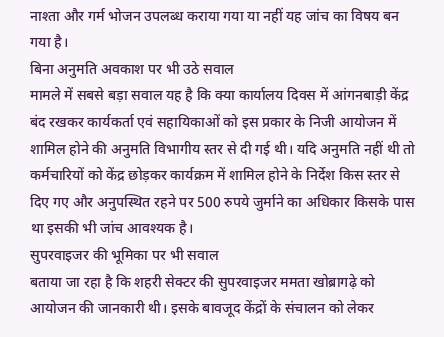नाश्ता और गर्म भोजन उपलब्ध कराया गया या नहीं यह जांच का विषय बन गया है।
बिना अनुमति अवकाश पर भी उठे सवाल
मामले में सबसे बड़ा सवाल यह है कि क्या कार्यालय दिवस में आंगनबाड़ी केंद्र बंद रखकर कार्यकर्ता एवं सहायिकाओं को इस प्रकार के निजी आयोजन में शामिल होने की अनुमति विभागीय स्तर से दी गई थी। यदि अनुमति नहीं थी तो कर्मचारियों को केंद्र छोड़कर कार्यक्रम में शामिल होने के निर्देश किस स्तर से दिए गए और अनुपस्थित रहने पर 500 रुपये जुर्माने का अधिकार किसके पास था इसकी भी जांच आवश्यक है।
सुपरवाइजर की भूमिका पर भी सवाल
बताया जा रहा है कि शहरी सेक्टर की सुपरवाइजर ममता खोब्रागढ़े को आयोजन की जानकारी थी। इसके बावजूद केंद्रों के संचालन को लेकर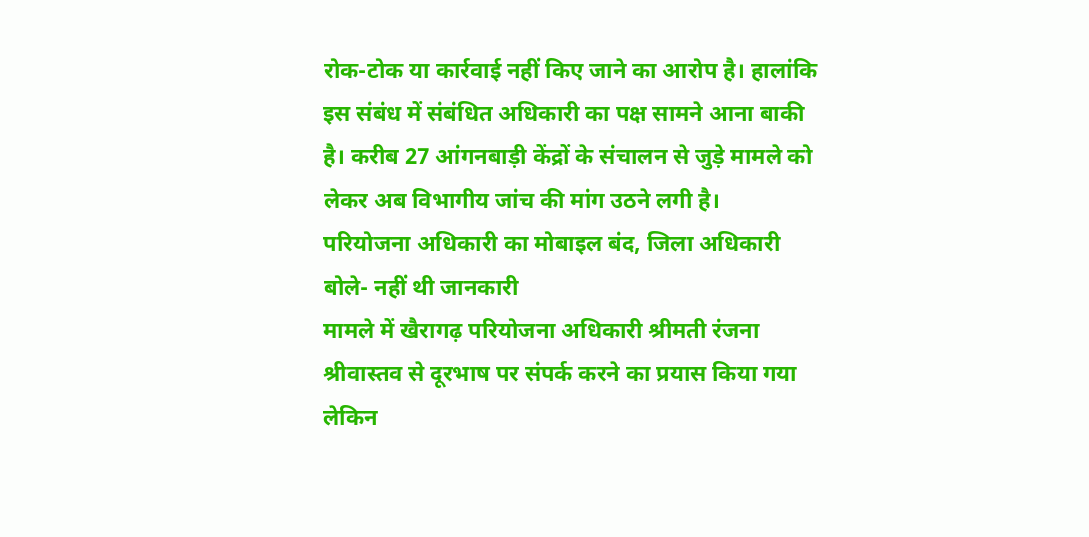रोक-टोक या कार्रवाई नहीं किए जाने का आरोप है। हालांकि इस संबंध में संबंधित अधिकारी का पक्ष सामने आना बाकी है। करीब 27 आंगनबाड़ी केंद्रों के संचालन से जुड़े मामले को लेकर अब विभागीय जांच की मांग उठने लगी है।
परियोजना अधिकारी का मोबाइल बंद, जिला अधिकारी बोले- नहीं थी जानकारी
मामले में खैरागढ़ परियोजना अधिकारी श्रीमती रंजना श्रीवास्तव से दूरभाष पर संपर्क करने का प्रयास किया गया लेकिन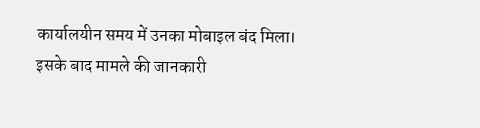कार्यालयीन समय में उनका मोबाइल बंद मिला। इसके बाद मामले की जानकारी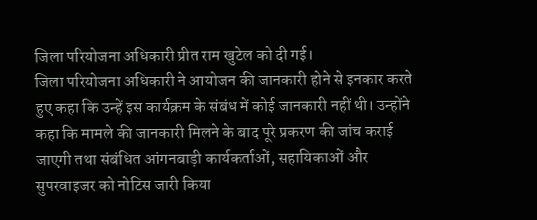जिला परियोजना अधिकारी प्रीत राम खुटेल को दी गई।
जिला परियोजना अधिकारी ने आयोजन की जानकारी होने से इनकार करते हुए कहा कि उन्हें इस कार्यक्रम के संबंध में कोई जानकारी नहीं थी। उन्होंने कहा कि मामले की जानकारी मिलने के बाद पूरे प्रकरण की जांच कराई जाएगी तथा संबंधित आंगनबाड़ी कार्यकर्ताओं, सहायिकाओं और सुपरवाइजर को नोटिस जारी किया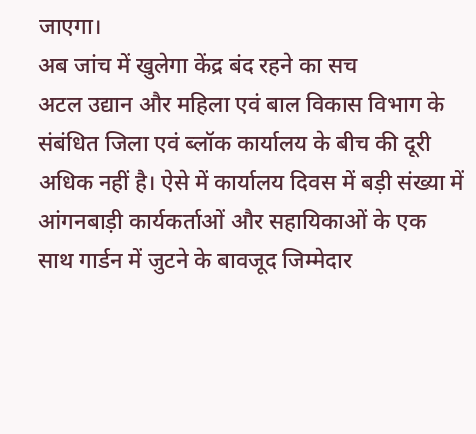जाएगा।
अब जांच में खुलेगा केंद्र बंद रहने का सच
अटल उद्यान और महिला एवं बाल विकास विभाग के संबंधित जिला एवं ब्लॉक कार्यालय के बीच की दूरी अधिक नहीं है। ऐसे में कार्यालय दिवस में बड़ी संख्या में आंगनबाड़ी कार्यकर्ताओं और सहायिकाओं के एक साथ गार्डन में जुटने के बावजूद जिम्मेदार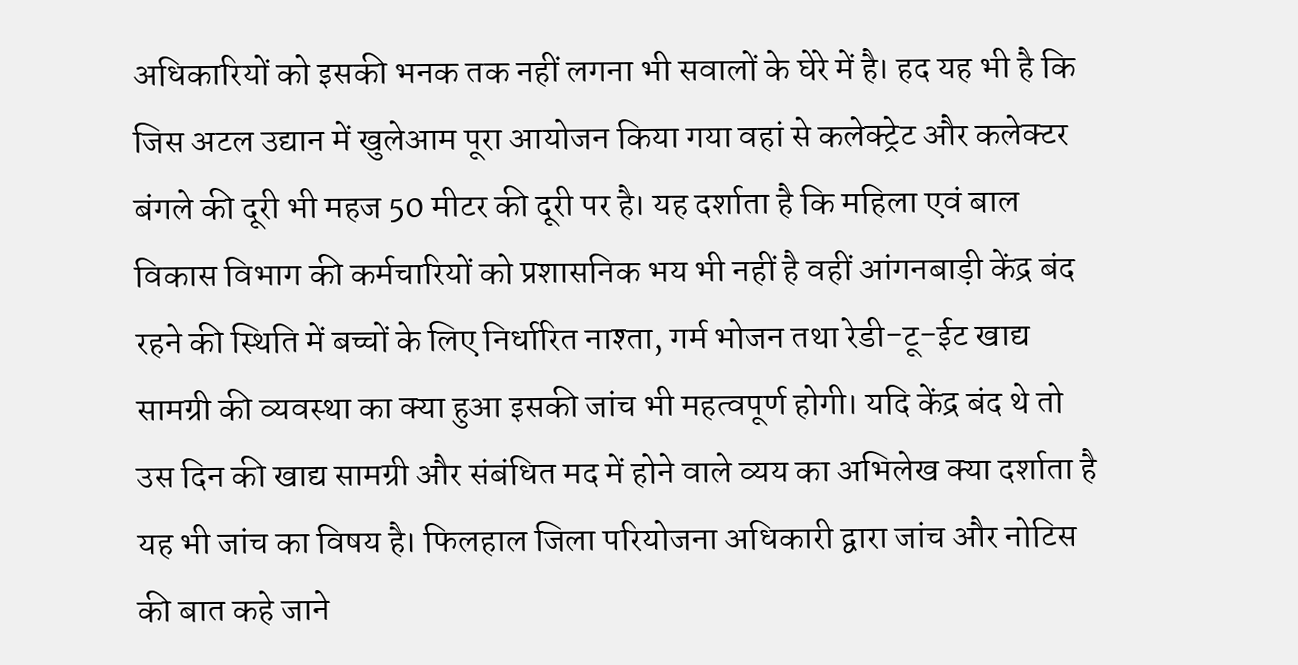अधिकारियों को इसकी भनक तक नहीं लगना भी सवालों के घेरे में है। हद यह भी है कि जिस अटल उद्यान में खुलेआम पूरा आयोजन किया गया वहां से कलेक्ट्रेट और कलेक्टर बंगले की दूरी भी महज 50 मीटर की दूरी पर है। यह दर्शाता है कि महिला एवं बाल विकास विभाग की कर्मचारियों को प्रशासनिक भय भी नहीं है वहीं आंगनबाड़ी केंद्र बंद रहने की स्थिति में बच्चों के लिए निर्धारित नाश्ता, गर्म भोजन तथा रेडी-टू-ईट खाद्य सामग्री की व्यवस्था का क्या हुआ इसकी जांच भी महत्वपूर्ण होगी। यदि केंद्र बंद थे तो उस दिन की खाद्य सामग्री और संबंधित मद में होने वाले व्यय का अभिलेख क्या दर्शाता है यह भी जांच का विषय है। फिलहाल जिला परियोजना अधिकारी द्वारा जांच और नोटिस की बात कहे जाने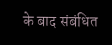के बाद संबंधित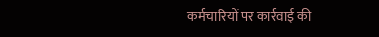कर्मचारियों पर कार्रवाई की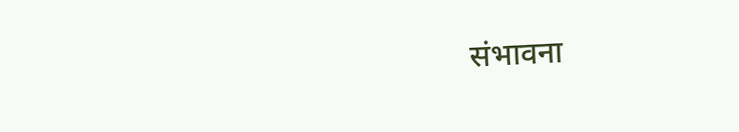संभावना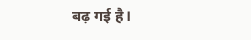बढ़ गई है।